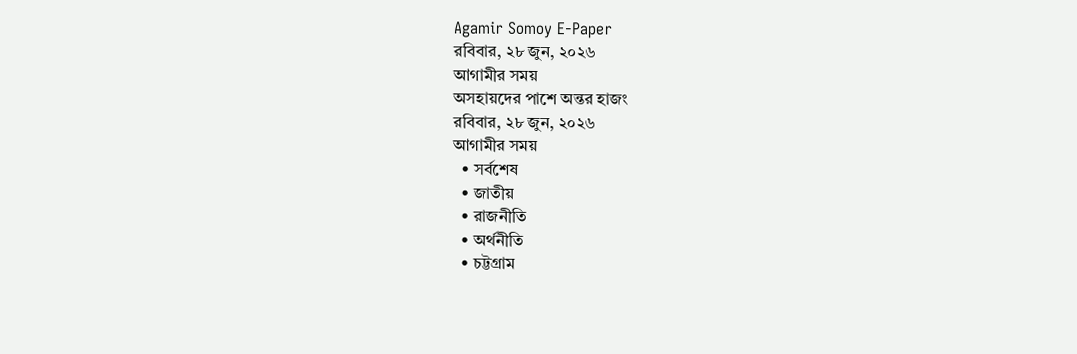Agamir Somoy E-Paper
রবিবার, ২৮ জুন, ২০২৬
আগামীর সময়
অসহায়দের পাশে অন্তর হাজং
রবিবার, ২৮ জুন, ২০২৬
আগামীর সময়
  • সর্বশেষ
  • জাতীয়
  • রাজনীতি
  • অর্থনীতি
  • চট্টগ্রাম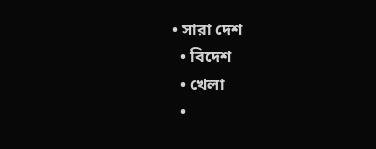• সারা দেশ
  • বিদেশ
  • খেলা
  •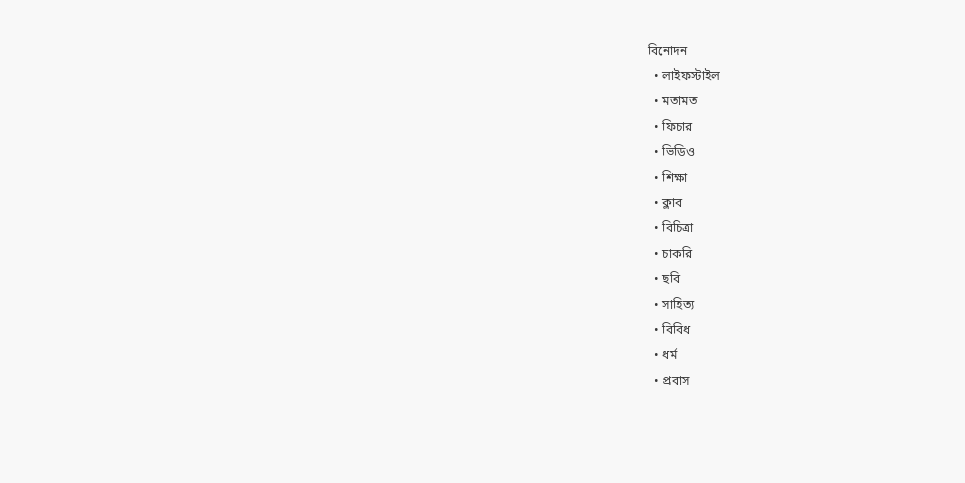বিনোদন
  • লাইফস্টাইল
  • মতামত
  • ফিচার
  • ভিডিও
  • শিক্ষা
  • ক্লাব
  • বিচিত্রা
  • চাকরি
  • ছবি
  • সাহিত্য
  • বিবিধ
  • ধর্ম
  • প্রবাস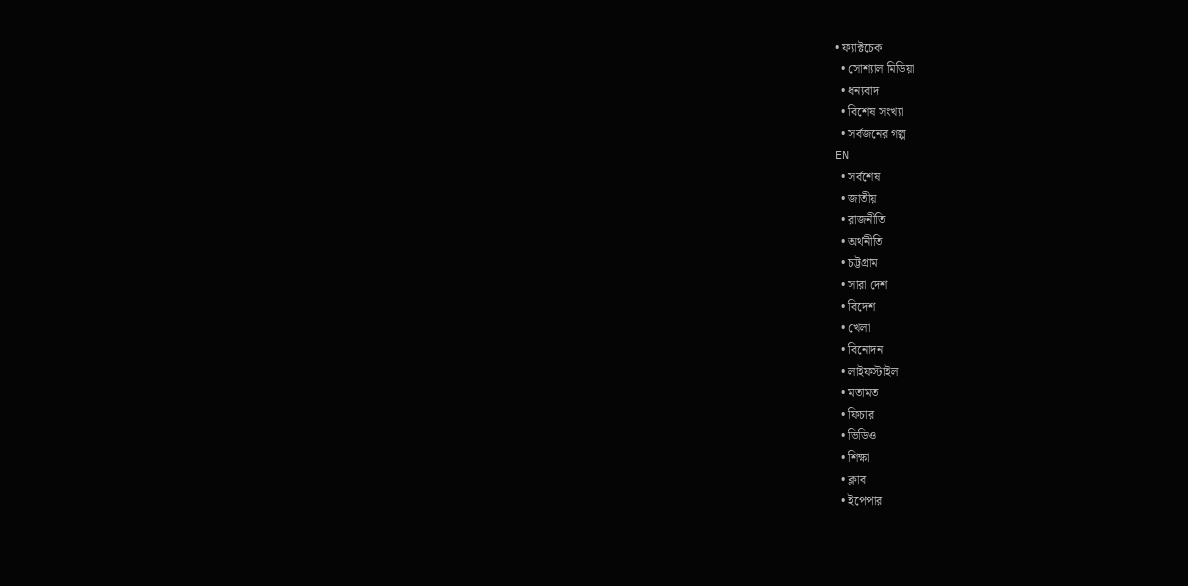• ফ্যাক্টচেক
  • সোশ্যাল মিডিয়া
  • ধন্যবাদ
  • বিশেষ সংখ্যা
  • সর্বজনের গল্প
EN
  • সর্বশেষ
  • জাতীয়
  • রাজনীতি
  • অর্থনীতি
  • চট্টগ্রাম
  • সারা দেশ
  • বিদেশ
  • খেলা
  • বিনোদন
  • লাইফস্টাইল
  • মতামত
  • ফিচার
  • ভিডিও
  • শিক্ষা
  • ক্লাব
  • ইপেপার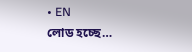• EN
লোড হচ্ছে…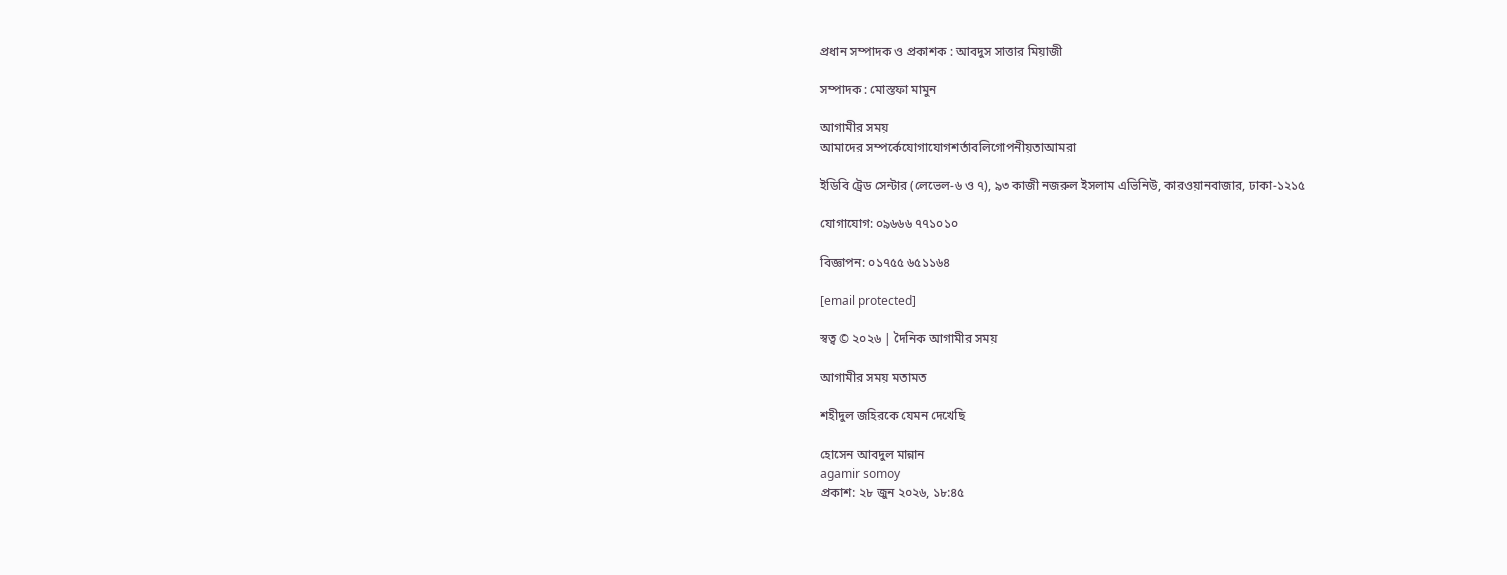প্রধান সম্পাদক ও প্রকাশক : আবদুস সাত্তার মিয়াজী

সম্পাদক : মোস্তফা মামুন

আগামীর সময়
আমাদের সম্পর্কেযোগাযোগশর্তাবলিগোপনীয়তাআমরা

ইডিবি ট্রেড সেন্টার (লেভেল-৬ ও ৭), ৯৩ কাজী নজরুল ইসলাম এভিনিউ, কারওয়ানবাজার, ঢাকা-১২১৫

যোগাযোগ: ০৯৬৬৬ ৭৭১০১০

বিজ্ঞাপন: ০১৭৫৫ ৬৫১১৬৪

[email protected]

স্বত্ব © ২০২৬ | দৈনিক আগামীর সময়

আগামীর সময় মতামত

শহীদুল জহিরকে যেমন দেখেছি

হোসেন আবদুল মান্নান
agamir somoy
প্রকাশ: ২৮ জুন ২০২৬, ১৮:৪৫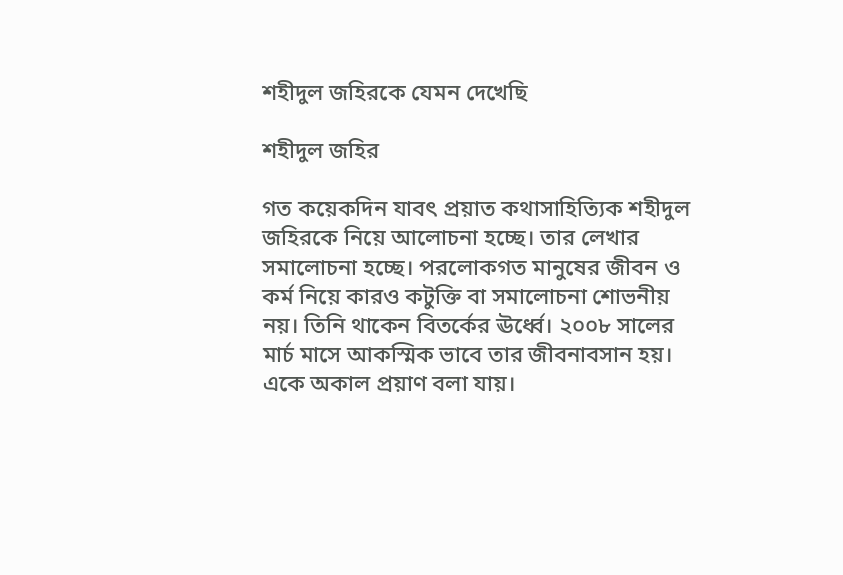শহীদুল জহিরকে যেমন দেখেছি

শহীদুল জহির

গত কয়েকদিন যাবৎ প্রয়াত কথাসাহিত্যিক শহীদুল জহিরকে নিয়ে আলোচনা হচ্ছে। তার লেখার সমালোচনা হচ্ছে। পরলোকগত মানুষের জীবন ও কর্ম নিয়ে কারও কটুক্তি বা সমালোচনা শোভনীয় নয়। তিনি থাকেন বিতর্কের ঊর্ধ্বে। ২০০৮ সালের মার্চ মাসে আকস্মিক ভাবে তার জীবনাবসান হয়। একে অকাল প্রয়াণ বলা যায়।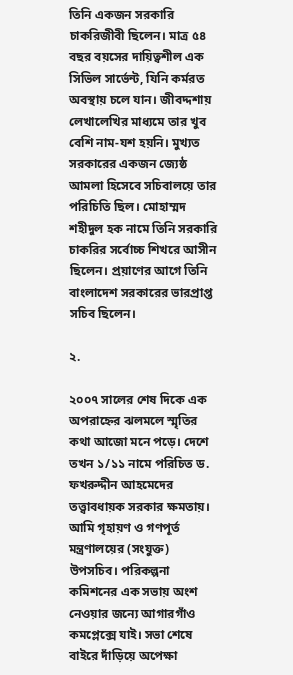তিনি একজন সরকারি চাকরিজীবী ছিলেন। মাত্র ৫৪ বছর বয়সের দায়িত্বশীল এক সিভিল সার্ভেন্ট, যিনি কর্মরত অবস্থায় চলে যান। জীবদ্দশায় লেখালেখির মাধ্যমে তার খুব বেশি নাম-যশ হয়নি। মুখ্যত সরকারের একজন জ্যেষ্ঠ আমলা হিসেবে সচিবালয়ে তার পরিচিতি ছিল। মোহাম্মদ শহীদুল হক নামে তিনি সরকারি চাকরির সর্বোচ্চ শিখরে আসীন ছিলেন। প্রয়াণের আগে তিনি বাংলাদেশ সরকারের ভারপ্রাপ্ত সচিব ছিলেন।

২.

২০০৭ সালের শেষ দিকে এক অপরাহ্নের ঝলমলে স্মৃতির কথা আজো মনে পড়ে। দেশে তখন ১/১১ নামে পরিচিত ড. ফখরুদ্দীন আহমেদের তত্ত্বাবধায়ক সরকার ক্ষমতায়। আমি গৃহায়ণ ও গণপূর্ত মন্ত্রণালয়ের (সংযুক্ত) উপসচিব। পরিকল্পনা কমিশনের এক সভায় অংশ নেওয়ার জন্যে আগারগাঁও কমপ্লেক্সে যাই। সভা শেষে বাইরে দাঁড়িয়ে অপেক্ষা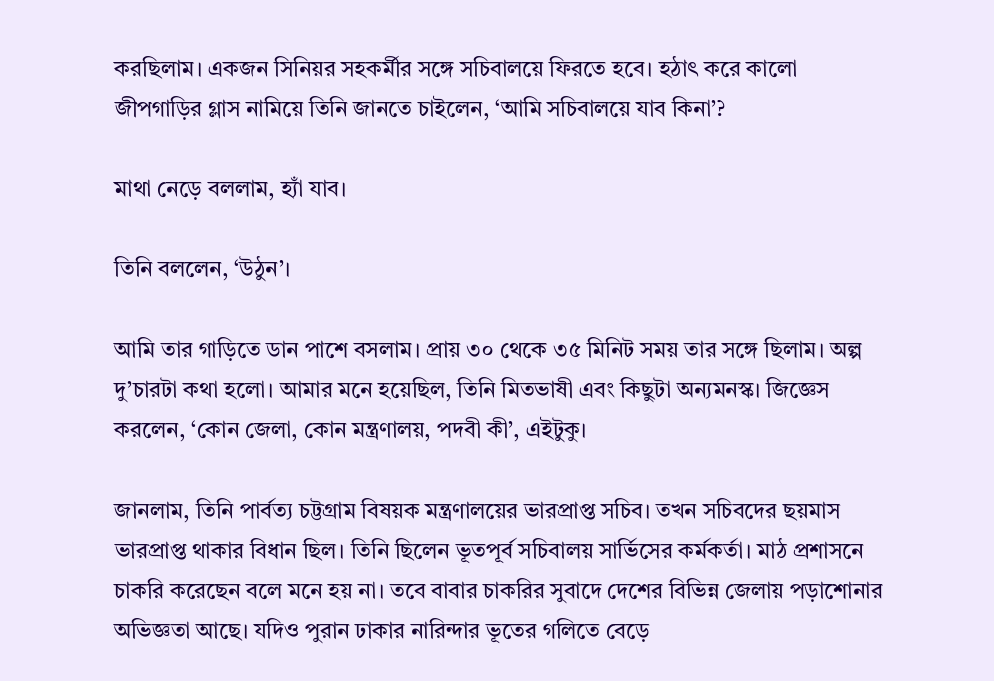করছিলাম। একজন সিনিয়র সহকর্মীর সঙ্গে সচিবালয়ে ফিরতে হবে। হঠাৎ করে কালো জীপগাড়ির গ্লাস নামিয়ে তিনি জানতে চাইলেন, ‘আমি সচিবালয়ে যাব কিনা’?

মাথা নেড়ে বললাম, হ্যাঁ যাব।

তিনি বললেন, ‘উঠুন’।

আমি তার গাড়িতে ডান পাশে বসলাম। প্রায় ৩০ থেকে ৩৫ মিনিট সময় তার সঙ্গে ছিলাম। অল্প দু’চারটা কথা হলো। আমার মনে হয়েছিল, তিনি মিতভাষী এবং কিছুটা অন্যমনস্ক। জিজ্ঞেস করলেন, ‘কোন জেলা, কোন মন্ত্রণালয়, পদবী কী’, এইটুকু।

জানলাম, তিনি পার্বত্য চট্টগ্রাম বিষয়ক মন্ত্রণালয়ের ভারপ্রাপ্ত সচিব। তখন সচিবদের ছয়মাস ভারপ্রাপ্ত থাকার বিধান ছিল। তিনি ছিলেন ভূতপূর্ব সচিবালয় সার্ভিসের কর্মকর্তা। মাঠ প্রশাসনে চাকরি করেছেন বলে মনে হয় না। তবে বাবার চাকরির সুবাদে দেশের বিভিন্ন জেলায় পড়াশোনার অভিজ্ঞতা আছে। যদিও পুরান ঢাকার নারিন্দার ভূতের গলিতে বেড়ে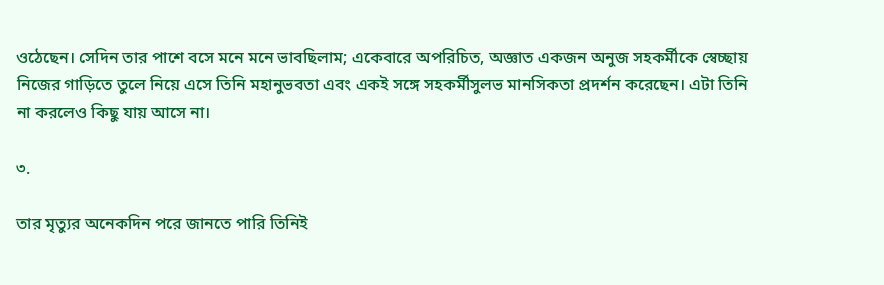ওঠেছেন। সেদিন তার পাশে বসে মনে মনে ভাবছিলাম; একেবারে অপরিচিত, অজ্ঞাত একজন অনুজ সহকর্মীকে স্বেচ্ছায় নিজের গাড়িতে তুলে নিয়ে এসে তিনি মহানুভবতা এবং একই সঙ্গে সহকর্মীসুলভ মানসিকতা প্রদর্শন করেছেন। এটা তিনি না করলেও কিছু যায় আসে না।

৩.

তার মৃত্যুর অনেকদিন পরে জানতে পারি তিনিই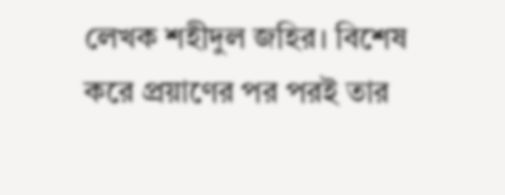লেখক শহীদুল জহির। বিশেষ করে প্রয়াণের পর পরই তার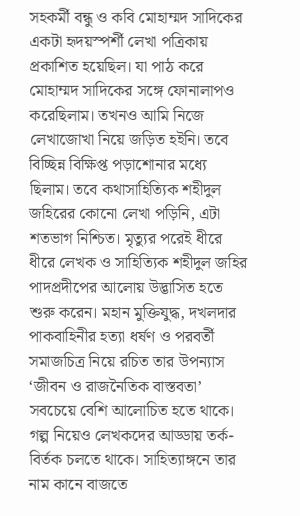সহকর্মী বন্ধু ও কবি মোহাম্মদ সাদিকের একটা হৃদয়স্পর্শী লেখা পত্রিকায় প্রকাশিত হয়েছিল। যা পাঠ করে মোহাম্মদ সাদিকের সঙ্গে ফোনালাপও করেছিলাম। তখনও আমি নিজে লেখাজোখা নিয়ে জড়িত হইনি। তবে বিচ্ছিন্ন বিক্ষিপ্ত পড়াশোনার মধ্যে ছিলাম। তবে কথাসাহিত্যিক শহীদুল জহিরের কোনো লেখা পড়িনি, এটা শতভাগ নিশ্চিত। মৃত্যুর পরেই ধীরে ধীরে লেখক ও সাহিত্যিক শহীদুল জহির পাদপ্রদীপের আলোয় উদ্ভাসিত হতে শুরু করেন। মহান মুক্তিযুদ্ধ, দখলদার পাকবাহিনীর হত্যা ধর্ষণ ও পরবর্তী সমাজচিত্র নিয়ে রচিত তার উপন্যাস ‘জীবন ও রাজনৈতিক বাস্তবতা’ সবচেয়ে বেশি আলোচিত হতে থাকে। গল্প নিয়েও লেখকদের আড্ডায় তর্ক-বির্তক চলতে থাকে। সাহিত্যাঙ্গনে তার নাম কানে বাজতে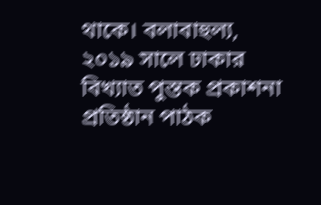থাকে। বলাবাহুল্য, ২০১৯ সালে ঢাকার বিখ্যাত পুস্তক প্রকাশনা প্রতিষ্ঠান পাঠক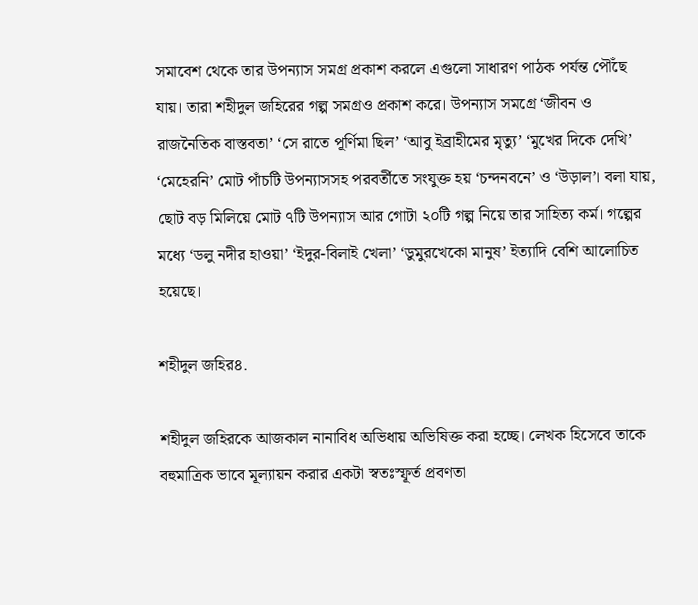সমাবেশ থেকে তার উপন্যাস সমগ্র প্রকাশ করলে এগুলো সাধারণ পাঠক পর্যন্ত পৌঁছে যায়। তারা শহীদুল জহিরের গল্প সমগ্রও প্রকাশ করে। উপন্যাস সমগ্রে ‘জীবন ও রাজনৈতিক বাস্তবতা’ ‘সে রাতে পূর্ণিমা ছিল’ ‘আবু ইব্রাহীমের মৃত্যু’ ‘মুখের দিকে দেখি’ ‘মেহেরনি’ মোট পাঁচটি উপন্যাসসহ পরবর্তীতে সংযুক্ত হয় ‘চন্দনবনে’ ও ‘উড়াল’। বলা যায়, ছোট বড় মিলিয়ে মোট ৭টি উপন্যাস আর গোটা ২০টি গল্প নিয়ে তার সাহিত্য কর্ম। গল্পের মধ্যে ‘ডলু নদীর হাওয়া’ ‘ইদুর-বিলাই খেলা’ ‘ডুমুরখেকো মানুষ’ ইত্যাদি বেশি আলোচিত হয়েছে।

শহীদুল জহির৪.

শহীদুল জহিরকে আজকাল নানাবিধ অভিধায় অভিষিক্ত করা হচ্ছে। লেখক হিসেবে তাকে বহুমাত্রিক ভাবে মূল্যায়ন করার একটা স্বতঃস্ফূর্ত প্রবণতা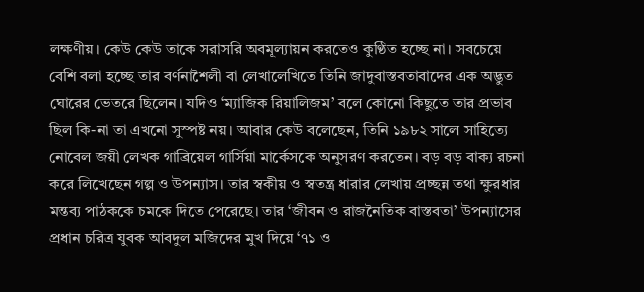লক্ষণীয়। কেউ কেউ তাকে সরাসরি অবমূল্যায়ন করতেও কুণ্ঠিত হচ্ছে না। সবচেয়ে বেশি বলা হচ্ছে তার বর্ণনাশৈলী বা লেখালেখিতে তিনি জাদুবাস্তবতাবাদের এক অদ্ভুত ঘোরের ভেতরে ছিলেন। যদিও ‘ম্যাজিক রিয়ালিজম’ বলে কোনো কিছুতে তার প্রভাব ছিল কি-না তা এখনো সুস্পষ্ট নয়। আবার কেউ বলেছেন, তিনি ১৯৮২ সালে সাহিত্যে নোবেল জয়ী লেখক গাব্রিয়েল গার্সিয়া মার্কেসকে অনুসরণ করতেন। বড় বড় বাক্য রচনা করে লিখেছেন গল্প ও উপন্যাস। তার স্বকীয় ও স্বতন্ত্র ধারার লেখায় প্রচ্ছন্ন তথা ক্ষুরধার মন্তব্য পাঠককে চমকে দিতে পেরেছে। তার ‘জীবন ও রাজনৈতিক বাস্তবতা’ উপন্যাসের প্রধান চরিত্র যুবক আবদুল মজিদের মুখ দিয়ে ‘৭১ ও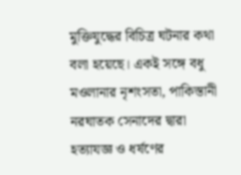মুক্তিযুদ্ধের বিচিত্র ঘটনার কথা বলা হয়েছে। একই সঙ্গে বধু মওলানার নৃশংসতা, পাকিস্তানী নরঘাতক সেনাদের দ্বারা হত্যাযজ্ঞ ও ধর্ষণের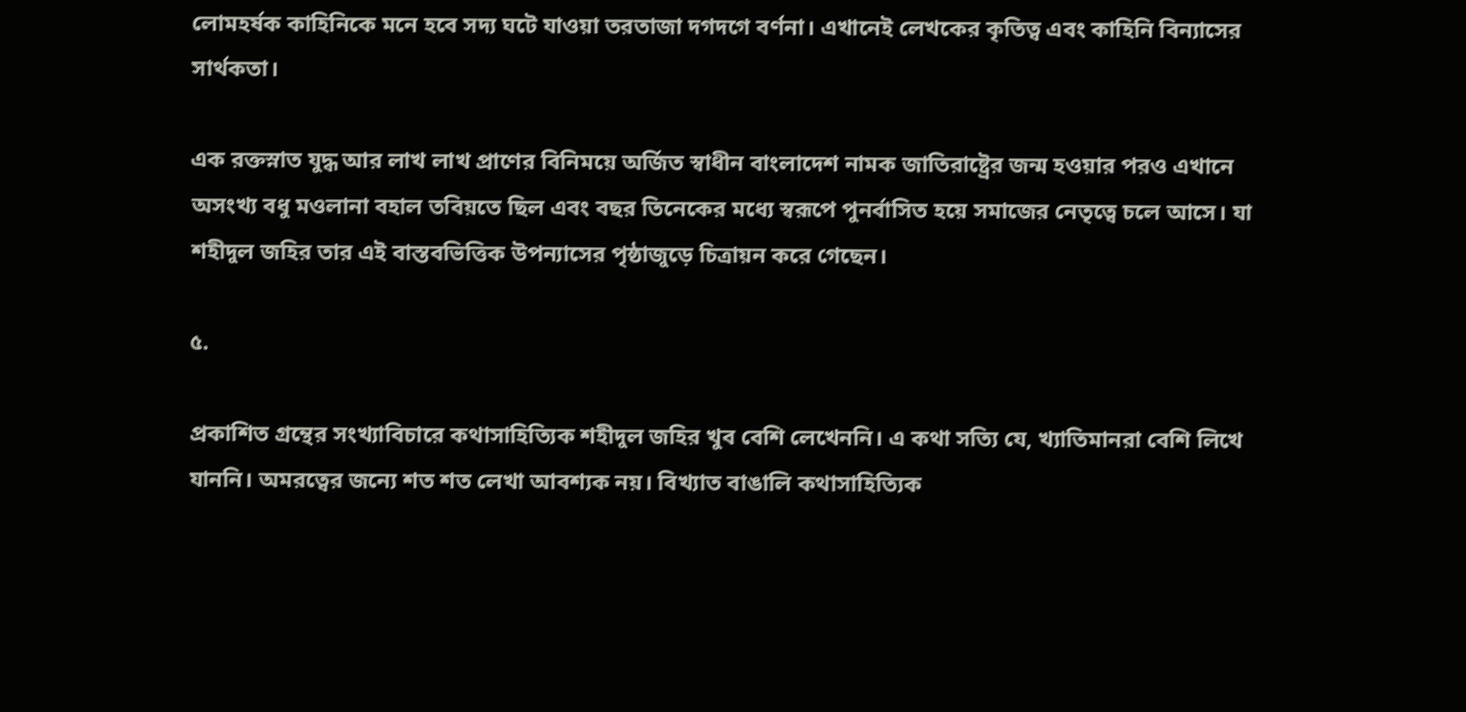লোমহর্ষক কাহিনিকে মনে হবে সদ্য ঘটে যাওয়া তরতাজা দগদগে বর্ণনা। এখানেই লেখকের কৃতিত্ব এবং কাহিনি বিন্যাসের সার্থকতা।

এক রক্তস্নাত যুদ্ধ আর লাখ লাখ প্রাণের বিনিময়ে অর্জিত স্বাধীন বাংলাদেশ নামক জাতিরাষ্ট্রের জন্ম হওয়ার পরও এখানে অসংখ্য বধু মওলানা বহাল তবিয়তে ছিল এবং বছর তিনেকের মধ্যে স্বরূপে পুনর্বাসিত হয়ে সমাজের নেতৃত্বে চলে আসে। যা শহীদুল জহির তার এই বাস্তবভিত্তিক উপন্যাসের পৃষ্ঠাজুড়ে চিত্রায়ন করে গেছেন।

৫.

প্রকাশিত গ্রন্থের সংখ্যাবিচারে কথাসাহিত্যিক শহীদুল জহির খুব বেশি লেখেননি। এ কথা সত্যি যে, খ্যাতিমানরা বেশি লিখে যাননি। অমরত্বের জন্যে শত শত লেখা আবশ্যক নয়। বিখ্যাত বাঙালি কথাসাহিত্যিক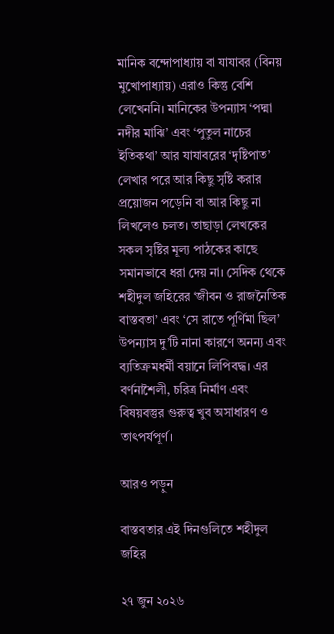মানিক বন্দোপাধ্যায় বা যাযাবর (বিনয় মুখোপাধ্যায়) এরাও কিন্তু বেশি লেখেননি। মানিকের উপন্যাস ‘পদ্মা নদীর মাঝি’ এবং ‘পুতুল নাচের ইতিকথা’ আর যাযাবরের ‘দৃষ্টিপাত’ লেখার পরে আর কিছু সৃষ্টি করার প্রয়োজন পড়েনি বা আর কিছু না লিখলেও চলত। তাছাড়া লেখকের সকল সৃষ্টির মূল্য পাঠকের কাছে সমানভাবে ধরা দেয় না। সেদিক থেকে শহীদুল জহিরের ‘জীবন ও রাজনৈতিক বাস্তবতা’ এবং ‘সে রাতে পূর্ণিমা ছিল’ উপন্যাস দু’টি নানা কারণে অনন্য এবং ব্যতিক্রমধর্মী বয়ানে লিপিবদ্ধ। এর বর্ণনাশৈলী, চরিত্র নির্মাণ এবং বিষয়বস্তুর গুরুত্ব খুব অসাধারণ ও তাৎপর্যপূর্ণ।

আরও পড়ুন

বাস্তবতার এই দিনগুলিতে শহীদুল জহির

২৭ জুন ২০২৬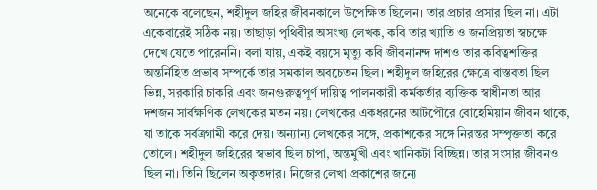অনেকে বলেছেন, শহীদুল জহির জীবনকালে উপেক্ষিত ছিলেন। তার প্রচার প্রসার ছিল না। এটা একেবারেই সঠিক নয়। তাছাড়া পৃথিবীর অসংখ্য লেখক, কবি তার খ্যাতি ও জনপ্রিয়তা স্বচক্ষে দেখে যেতে পারেননি। বলা যায়, একই বয়সে মৃত্যু কবি জীবনানন্দ দাশও তার কবিত্বশক্তির অন্তর্নিহিত প্রভাব সম্পর্কে তার সমকাল অবচেতন ছিল। শহীদুল জহিরের ক্ষেত্রে বাস্তবতা ছিল ভিন্ন, সরকারি চাকরি এবং জনগুরুত্বপূর্ণ দায়িত্ব পালনকারী কর্মকর্তার ব্যক্তিক স্বাধীনতা আর দশজন সার্বক্ষণিক লেখকের মতন নয়। লেখকের একধরনের আটপৌরে বোহেমিয়ান জীবন থাকে, যা তাকে সর্বত্রগামী করে দেয়। অন্যান্য লেখকের সঙ্গে, প্রকাশকের সঙ্গে নিরন্তর সম্পৃক্ততা করে তোলে। শহীদুল জহিরের স্বভাব ছিল চাপা, অন্তর্মুখী এবং খানিকটা বিচ্ছিন্ন। তার সংসার জীবনও ছিল না। তিনি ছিলেন অকৃতদার। নিজের লেখা প্রকাশের জন্যে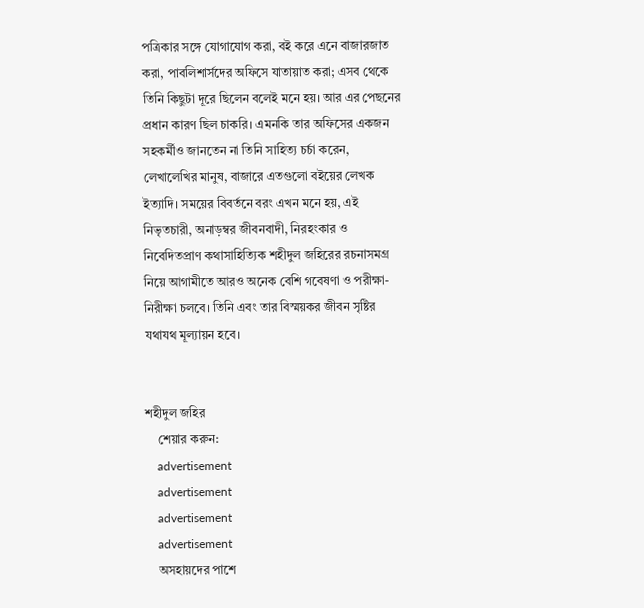পত্রিকার সঙ্গে যোগাযোগ করা, বই করে এনে বাজারজাত করা, পাবলিশার্সদের অফিসে যাতায়াত করা; এসব থেকে তিনি কিছুটা দূরে ছিলেন বলেই মনে হয়। আর এর পেছনের প্রধান কারণ ছিল চাকরি। এমনকি তার অফিসের একজন সহকর্মীও জানতেন না তিনি সাহিত্য চর্চা করেন, লেখালেখির মানুষ, বাজারে এতগুলো বইয়ের লেখক ইত্যাদি। সময়ের বিবর্তনে বরং এখন মনে হয়, এই নিভৃতচারী, অনাড়ম্বর জীবনবাদী, নিরহংকার ও নিবেদিতপ্রাণ কথাসাহিত্যিক শহীদুল জহিরের রচনাসমগ্র নিয়ে আগামীতে আরও অনেক বেশি গবেষণা ও পরীক্ষা-নিরীক্ষা চলবে। তিনি এবং তার বিস্ময়কর জীবন সৃষ্টির যথাযথ মূল্যায়ন হবে।


শহীদুল জহির
    শেয়ার করুন:
    advertisement
    advertisement
    advertisement
    advertisement
    অসহায়দের পাশে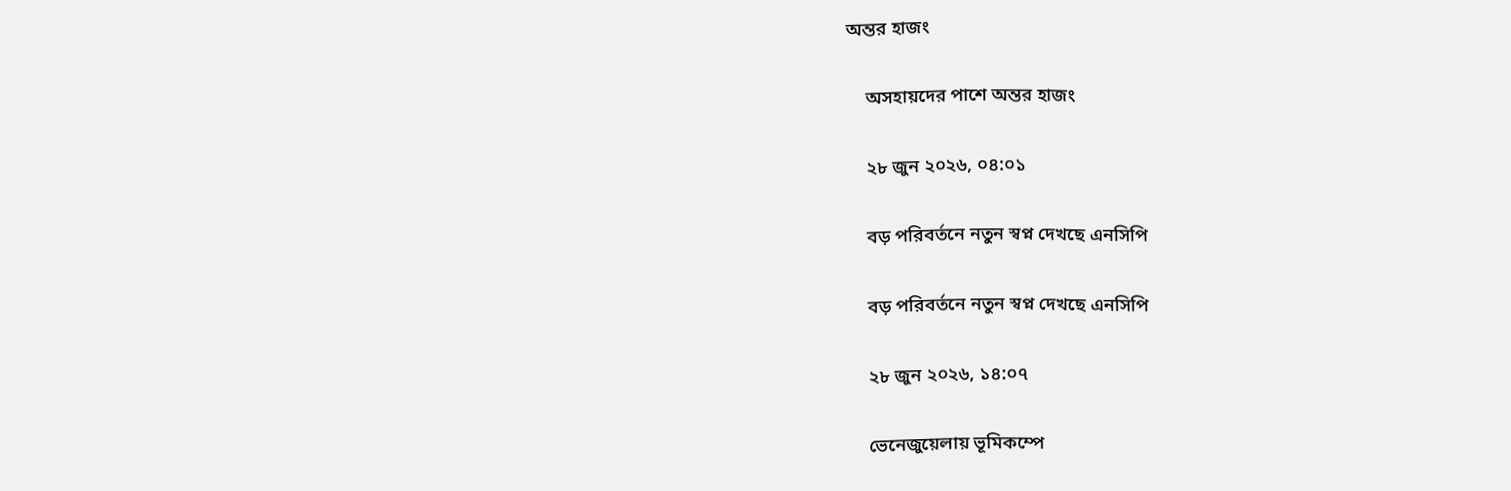অন্তর হাজং

    অসহায়দের পাশে অন্তর হাজং

    ২৮ জুন ২০২৬, ০৪:০১

    বড় পরিবর্তনে নতুন স্বপ্ন দেখছে এনসিপি

    বড় পরিবর্তনে নতুন স্বপ্ন দেখছে এনসিপি

    ২৮ জুন ২০২৬, ১৪:০৭

    ভেনেজুয়েলায় ভূমিকম্পে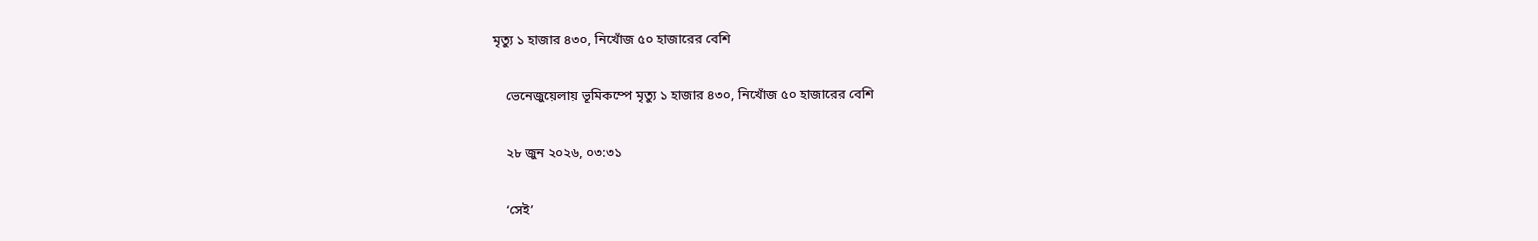মৃত্যু ১ হাজার ৪৩০, নিখোঁজ ৫০ হাজারের বেশি

    ভেনেজুয়েলায় ভূমিকম্পে মৃত্যু ১ হাজার ৪৩০, নিখোঁজ ৫০ হাজারের বেশি

    ২৮ জুন ২০২৬, ০৩:৩১

    ‘সেই’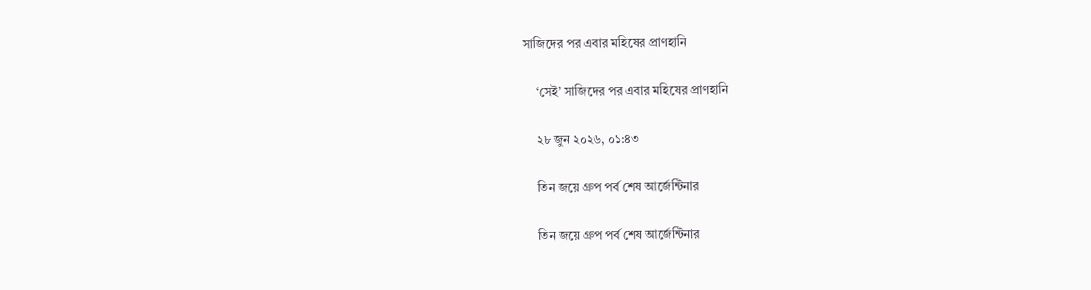সাজিদের পর এবার মহিষের প্রাণহানি

    ‘সেই’ সাজিদের পর এবার মহিষের প্রাণহানি

    ২৮ জুন ২০২৬, ০১:৪৩

    তিন জয়ে গ্রুপ পর্ব শেষ আর্জেন্টিনার

    তিন জয়ে গ্রুপ পর্ব শেষ আর্জেন্টিনার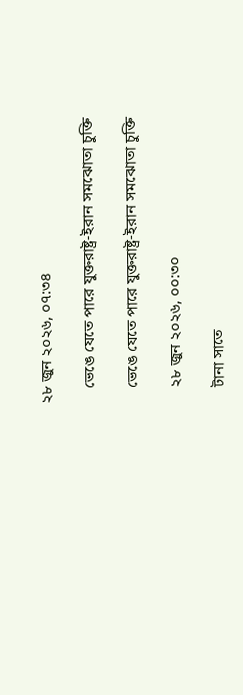২৮ জুন ২০২৬, ০৭:৩৪

    ভেঙে যেতে পারে যুক্তরাষ্ট্র-ইরান সমঝোতা চুক্তি

    ভেঙে যেতে পারে যুক্তরাষ্ট্র-ইরান সমঝোতা চুক্তি

    ২৮ জুন ২০২৬, ০০:৩০

    টানা সাতে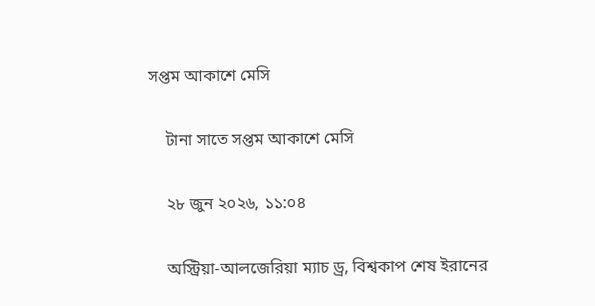সপ্তম আকাশে মেসি

    টানা সাতে সপ্তম আকাশে মেসি

    ২৮ জুন ২০২৬, ১১:০৪

    অস্ট্রিয়া-আলজেরিয়া ম্যাচ ড্র, বিশ্বকাপ শেষ ইরানের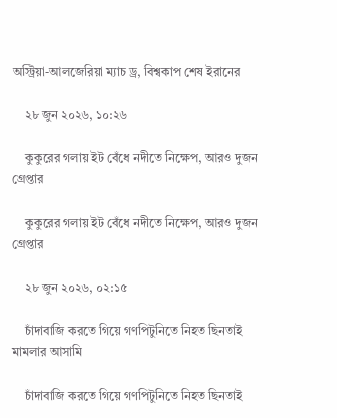অস্ট্রিয়া-আলজেরিয়া ম্যাচ ড্র, বিশ্বকাপ শেষ ইরানের

    ২৮ জুন ২০২৬, ১০:২৬

    কুকুরের গলায় ইট বেঁধে নদীতে নিক্ষেপ, আরও দুজন গ্রেপ্তার

    কুকুরের গলায় ইট বেঁধে নদীতে নিক্ষেপ, আরও দুজন গ্রেপ্তার

    ২৮ জুন ২০২৬, ০২:১৫

    চাঁদাবাজি করতে গিয়ে গণপিটুনিতে নিহত ছিনতাই মামলার আসামি

    চাঁদাবাজি করতে গিয়ে গণপিটুনিতে নিহত ছিনতাই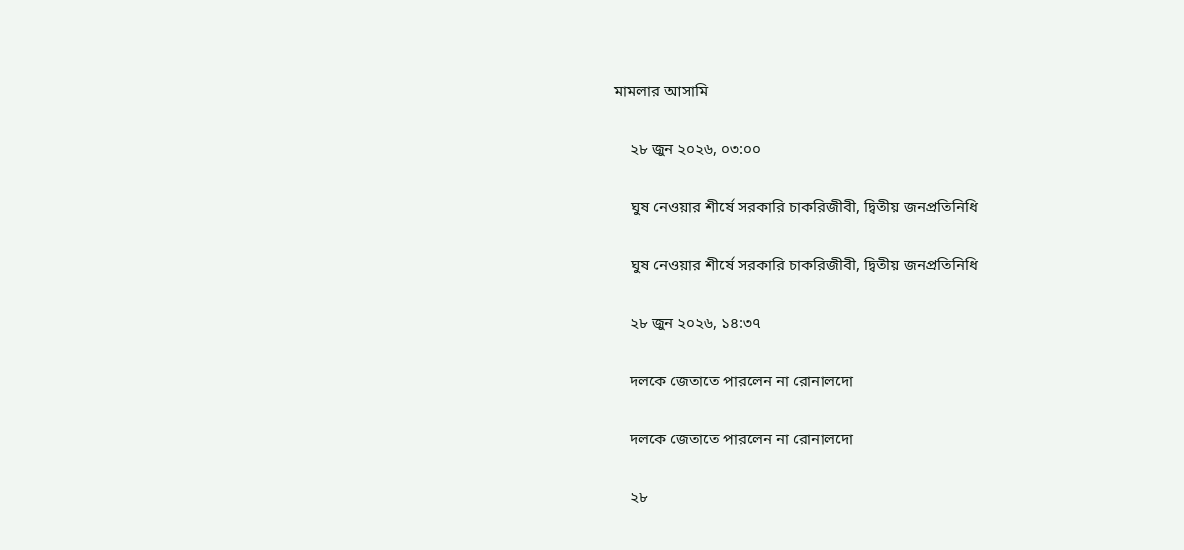মামলার আসামি

    ২৮ জুন ২০২৬, ০৩:০০

    ঘুষ নেওয়ার শীর্ষে সরকারি চাকরিজীবী, দ্বিতীয় জনপ্রতিনিধি

    ঘুষ নেওয়ার শীর্ষে সরকারি চাকরিজীবী, দ্বিতীয় জনপ্রতিনিধি

    ২৮ জুন ২০২৬, ১৪:৩৭

    দলকে জেতাতে পারলেন না রোনালদো

    দলকে জেতাতে পারলেন না রোনালদো

    ২৮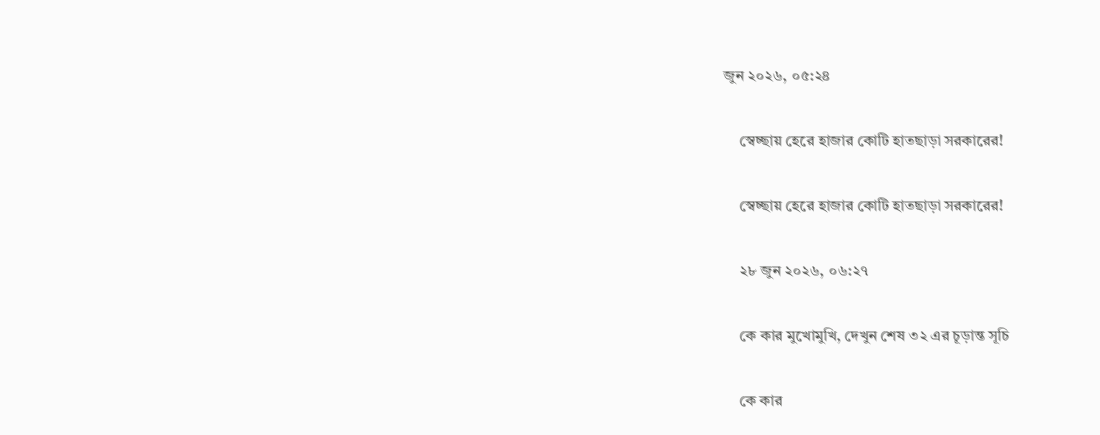জুন ২০২৬, ০৫:২৪

    স্বেচ্ছায় হেরে হাজার কোটি হাতছাড়া সরকারের!

    স্বেচ্ছায় হেরে হাজার কোটি হাতছাড়া সরকারের!

    ২৮ জুন ২০২৬, ০৬:২৭

    কে কার মুখোমুখি, দেখুন শেষ ৩২ এর চূড়ান্ত সূচি

    কে কার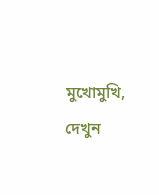মুখোমুখি, দেখুন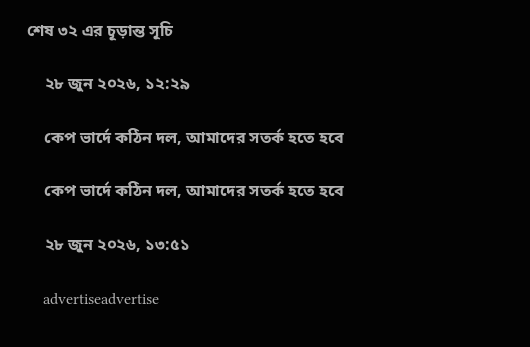শেষ ৩২ এর চূড়ান্ত সূচি

    ২৮ জুন ২০২৬, ১২:২৯

    কেপ ভার্দে কঠিন দল, আমাদের সতর্ক হতে হবে

    কেপ ভার্দে কঠিন দল, আমাদের সতর্ক হতে হবে

    ২৮ জুন ২০২৬, ১৩:৫১

    advertiseadvertise